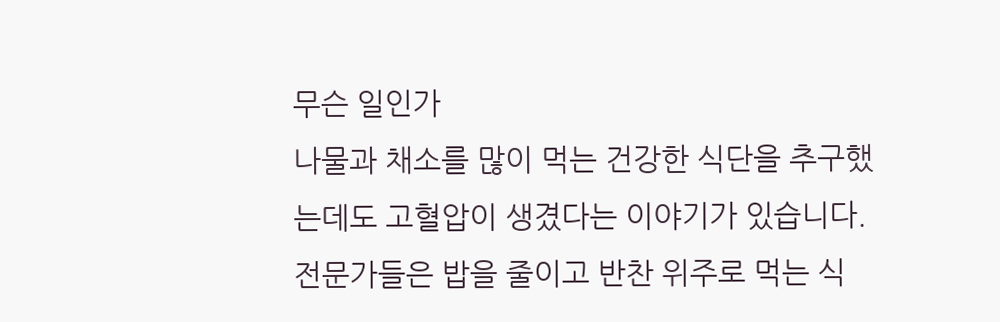무슨 일인가
나물과 채소를 많이 먹는 건강한 식단을 추구했는데도 고혈압이 생겼다는 이야기가 있습니다. 전문가들은 밥을 줄이고 반찬 위주로 먹는 식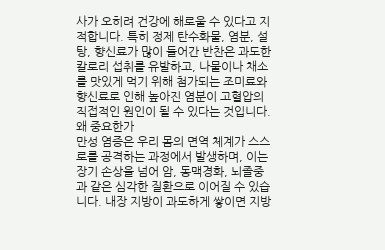사가 오히려 건강에 해로울 수 있다고 지적합니다. 특히 정제 탄수화물, 염분, 설탕, 향신료가 많이 들어간 반찬은 과도한 칼로리 섭취를 유발하고, 나물이나 채소를 맛있게 먹기 위해 첨가되는 조미료와 향신료로 인해 높아진 염분이 고혈압의 직접적인 원인이 될 수 있다는 것입니다.
왜 중요한가
만성 염증은 우리 몸의 면역 체계가 스스로를 공격하는 과정에서 발생하며, 이는 장기 손상을 넘어 암, 동맥경화, 뇌졸중과 같은 심각한 질환으로 이어질 수 있습니다. 내장 지방이 과도하게 쌓이면 지방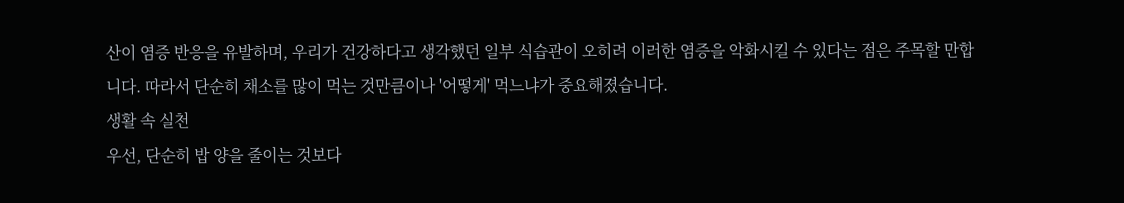산이 염증 반응을 유발하며, 우리가 건강하다고 생각했던 일부 식습관이 오히려 이러한 염증을 악화시킬 수 있다는 점은 주목할 만합니다. 따라서 단순히 채소를 많이 먹는 것만큼이나 '어떻게' 먹느냐가 중요해졌습니다.
생활 속 실천
우선, 단순히 밥 양을 줄이는 것보다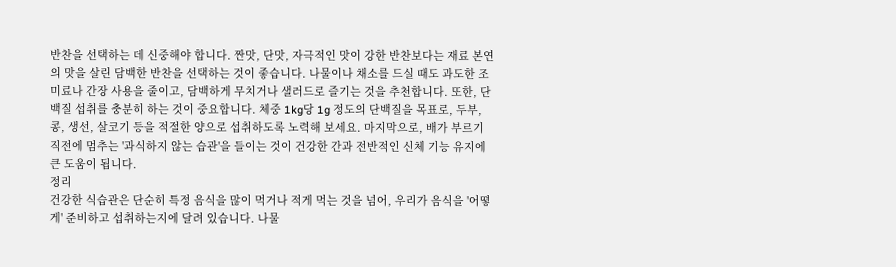반찬을 선택하는 데 신중해야 합니다. 짠맛, 단맛, 자극적인 맛이 강한 반찬보다는 재료 본연의 맛을 살린 담백한 반찬을 선택하는 것이 좋습니다. 나물이나 채소를 드실 때도 과도한 조미료나 간장 사용을 줄이고, 담백하게 무치거나 샐러드로 즐기는 것을 추천합니다. 또한, 단백질 섭취를 충분히 하는 것이 중요합니다. 체중 1kg당 1g 정도의 단백질을 목표로, 두부, 콩, 생선, 살코기 등을 적절한 양으로 섭취하도록 노력해 보세요. 마지막으로, 배가 부르기 직전에 멈추는 '과식하지 않는 습관'을 들이는 것이 건강한 간과 전반적인 신체 기능 유지에 큰 도움이 됩니다.
정리
건강한 식습관은 단순히 특정 음식을 많이 먹거나 적게 먹는 것을 넘어, 우리가 음식을 '어떻게' 준비하고 섭취하는지에 달려 있습니다. 나물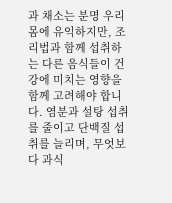과 채소는 분명 우리 몸에 유익하지만, 조리법과 함께 섭취하는 다른 음식들이 건강에 미치는 영향을 함께 고려해야 합니다. 염분과 설탕 섭취를 줄이고 단백질 섭취를 늘리며, 무엇보다 과식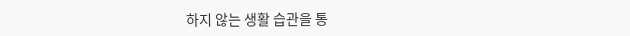하지 않는 생활 습관을 통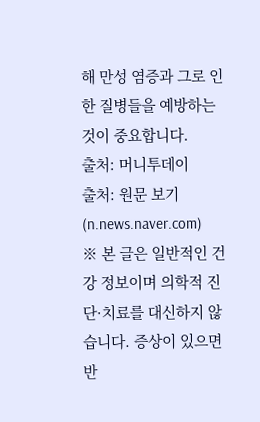해 만성 염증과 그로 인한 질병들을 예방하는 것이 중요합니다.
출처: 머니투데이
출처: 원문 보기 (n.news.naver.com)
※ 본 글은 일반적인 건강 정보이며 의학적 진단·치료를 대신하지 않습니다. 증상이 있으면 반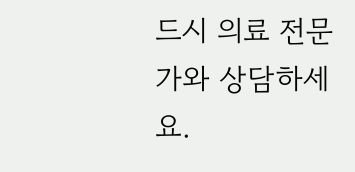드시 의료 전문가와 상담하세요.